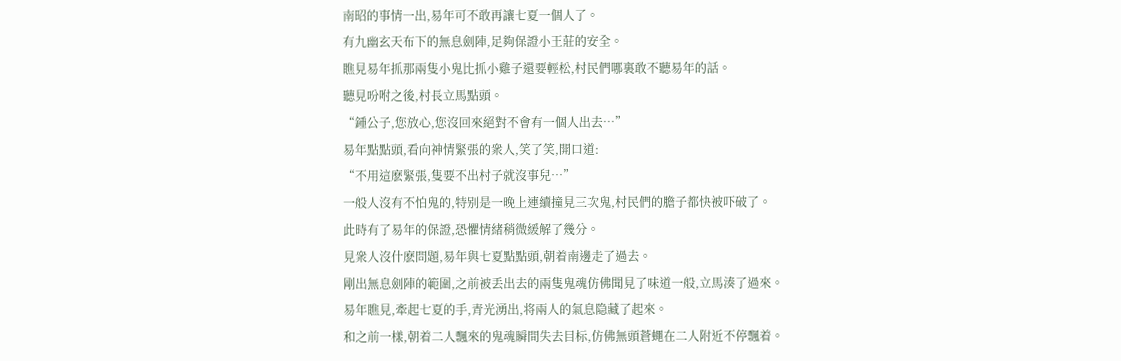南昭的事情一出,易年可不敢再讓七夏一個人了。
有九幽玄天布下的無息劍陣,足夠保證小王莊的安全。
瞧見易年抓那兩隻小鬼比抓小雞子還要輕松,村民們哪裏敢不聽易年的話。
聽見吩咐之後,村長立馬點頭。
“鍾公子,您放心,您沒回來絕對不會有一個人出去…”
易年點點頭,看向神情緊張的衆人,笑了笑,開口道:
“不用這麽緊張,隻要不出村子就沒事兒…”
一般人沒有不怕鬼的,特别是一晚上連續撞見三次鬼,村民們的膽子都快被吓破了。
此時有了易年的保證,恐懼情緒稍微緩解了幾分。
見衆人沒什麽問題,易年與七夏點點頭,朝着南邊走了過去。
剛出無息劍陣的範圍,之前被丢出去的兩隻鬼魂仿佛聞見了味道一般,立馬湊了過來。
易年瞧見,牽起七夏的手,青光湧出,将兩人的氣息隐藏了起來。
和之前一樣,朝着二人飄來的鬼魂瞬間失去目标,仿佛無頭蒼蠅在二人附近不停飄着。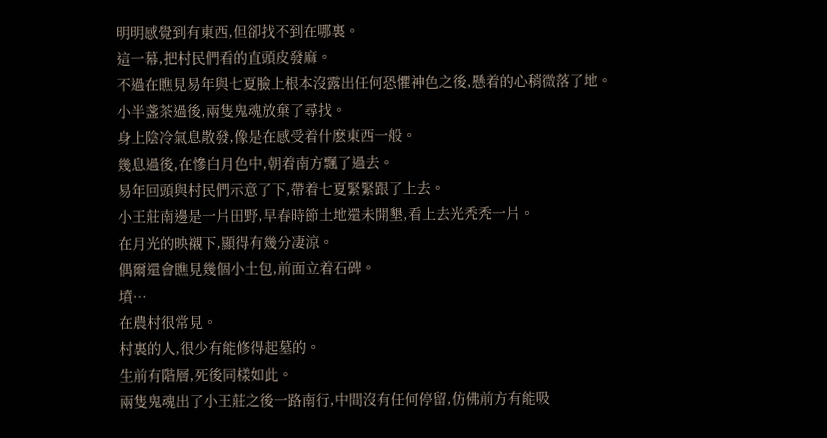明明感覺到有東西,但卻找不到在哪裏。
這一幕,把村民們看的直頭皮發麻。
不過在瞧見易年與七夏臉上根本沒露出任何恐懼神色之後,懸着的心稍微落了地。
小半盞茶過後,兩隻鬼魂放棄了尋找。
身上陰冷氣息散發,像是在感受着什麽東西一般。
幾息過後,在慘白月色中,朝着南方飄了過去。
易年回頭與村民們示意了下,帶着七夏緊緊跟了上去。
小王莊南邊是一片田野,早春時節土地還未開墾,看上去光秃秃一片。
在月光的映襯下,顯得有幾分凄涼。
偶爾還會瞧見幾個小土包,前面立着石碑。
墳…
在農村很常見。
村裏的人,很少有能修得起墓的。
生前有階層,死後同樣如此。
兩隻鬼魂出了小王莊之後一路南行,中間沒有任何停留,仿佛前方有能吸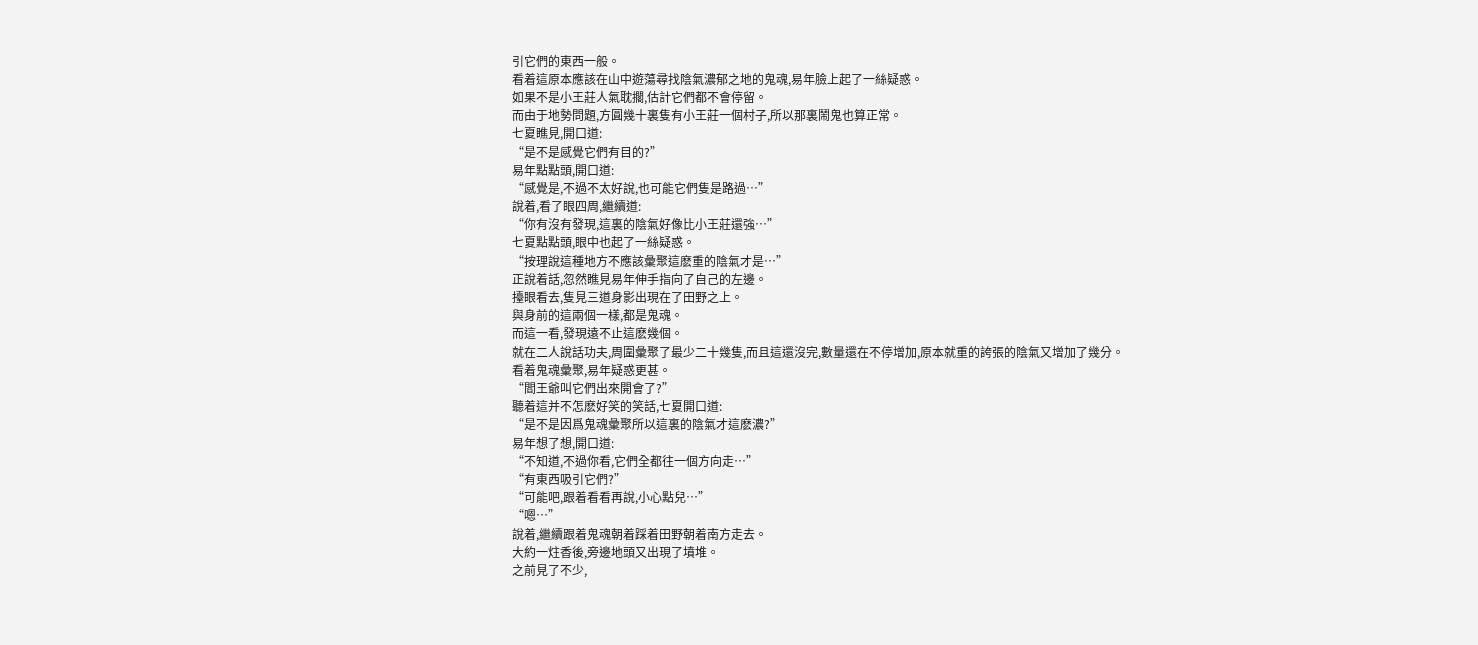引它們的東西一般。
看着這原本應該在山中遊蕩尋找陰氣濃郁之地的鬼魂,易年臉上起了一絲疑惑。
如果不是小王莊人氣耽擱,估計它們都不會停留。
而由于地勢問題,方圓幾十裏隻有小王莊一個村子,所以那裏鬧鬼也算正常。
七夏瞧見,開口道:
“是不是感覺它們有目的?”
易年點點頭,開口道:
“感覺是,不過不太好說,也可能它們隻是路過…”
說着,看了眼四周,繼續道:
“你有沒有發現,這裏的陰氣好像比小王莊還強…”
七夏點點頭,眼中也起了一絲疑惑。
“按理說這種地方不應該彙聚這麽重的陰氣才是…”
正說着話,忽然瞧見易年伸手指向了自己的左邊。
擡眼看去,隻見三道身影出現在了田野之上。
與身前的這兩個一樣,都是鬼魂。
而這一看,發現遠不止這麽幾個。
就在二人說話功夫,周圍彙聚了最少二十幾隻,而且這還沒完,數量還在不停增加,原本就重的誇張的陰氣又增加了幾分。
看着鬼魂彙聚,易年疑惑更甚。
“閻王爺叫它們出來開會了?”
聽着這并不怎麽好笑的笑話,七夏開口道:
“是不是因爲鬼魂彙聚所以這裏的陰氣才這麽濃?”
易年想了想,開口道:
“不知道,不過你看,它們全都往一個方向走…”
“有東西吸引它們?”
“可能吧,跟着看看再說,小心點兒…”
“嗯…”
說着,繼續跟着鬼魂朝着踩着田野朝着南方走去。
大約一炷香後,旁邊地頭又出現了墳堆。
之前見了不少,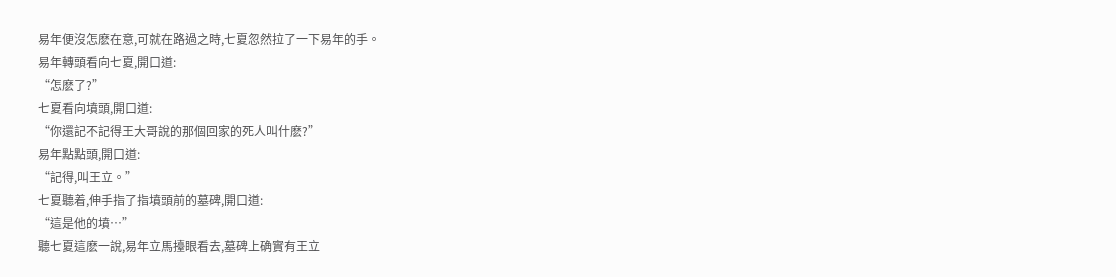易年便沒怎麽在意,可就在路過之時,七夏忽然拉了一下易年的手。
易年轉頭看向七夏,開口道:
“怎麽了?”
七夏看向墳頭,開口道:
“你還記不記得王大哥說的那個回家的死人叫什麽?”
易年點點頭,開口道:
“記得,叫王立。”
七夏聽着,伸手指了指墳頭前的墓碑,開口道:
“這是他的墳…”
聽七夏這麽一說,易年立馬擡眼看去,墓碑上确實有王立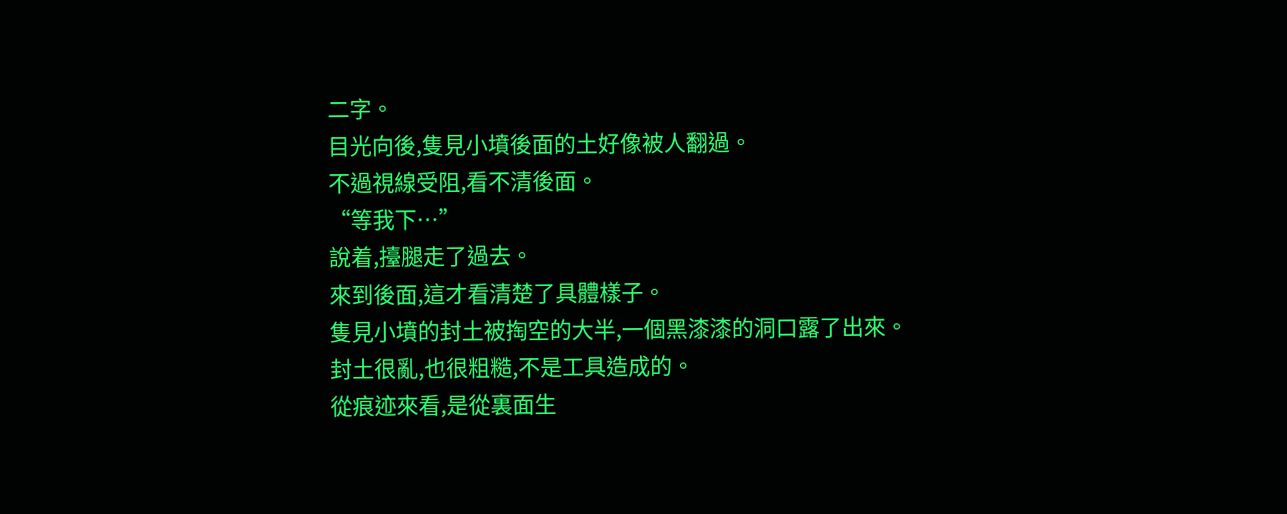二字。
目光向後,隻見小墳後面的土好像被人翻過。
不過視線受阻,看不清後面。
“等我下…”
說着,擡腿走了過去。
來到後面,這才看清楚了具體樣子。
隻見小墳的封土被掏空的大半,一個黑漆漆的洞口露了出來。
封土很亂,也很粗糙,不是工具造成的。
從痕迹來看,是從裏面生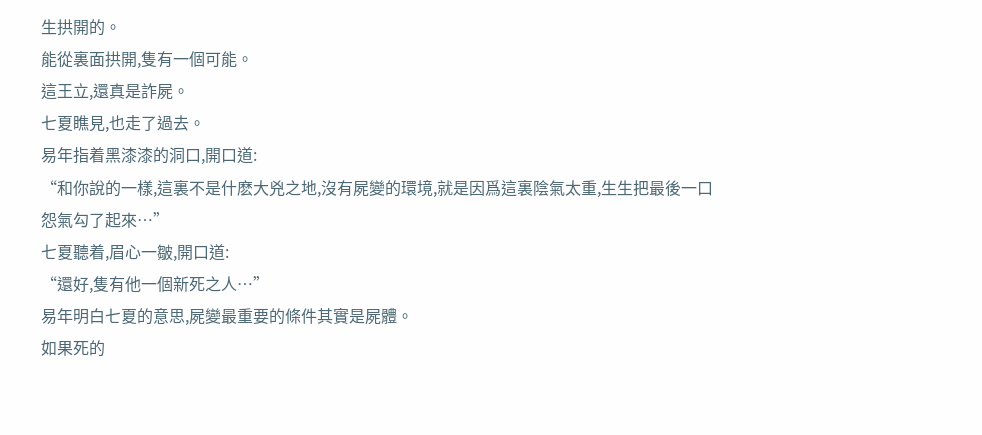生拱開的。
能從裏面拱開,隻有一個可能。
這王立,還真是詐屍。
七夏瞧見,也走了過去。
易年指着黑漆漆的洞口,開口道:
“和你說的一樣,這裏不是什麽大兇之地,沒有屍變的環境,就是因爲這裏陰氣太重,生生把最後一口怨氣勾了起來…”
七夏聽着,眉心一皺,開口道:
“還好,隻有他一個新死之人…”
易年明白七夏的意思,屍變最重要的條件其實是屍體。
如果死的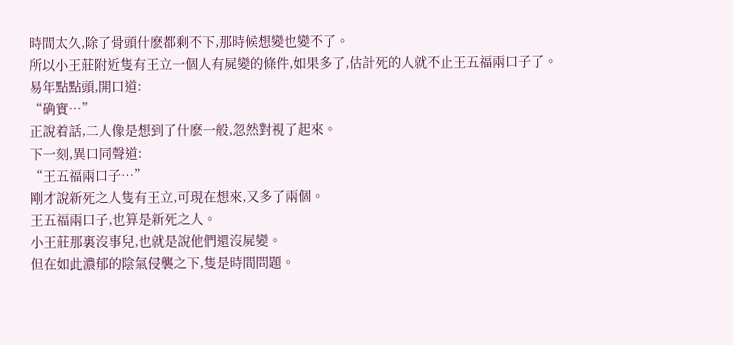時間太久,除了骨頭什麽都剩不下,那時候想變也變不了。
所以小王莊附近隻有王立一個人有屍變的條件,如果多了,估計死的人就不止王五福兩口子了。
易年點點頭,開口道:
“确實…”
正說着話,二人像是想到了什麽一般,忽然對視了起來。
下一刻,異口同聲道:
“王五福兩口子…”
剛才說新死之人隻有王立,可現在想來,又多了兩個。
王五福兩口子,也算是新死之人。
小王莊那裏沒事兒,也就是說他們還沒屍變。
但在如此濃郁的陰氣侵襲之下,隻是時間問題。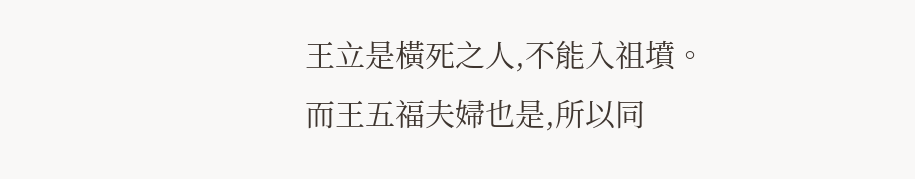王立是橫死之人,不能入祖墳。
而王五福夫婦也是,所以同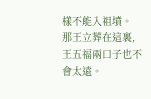樣不能入祖墳。
那王立葬在這裏,王五福兩口子也不會太遠。